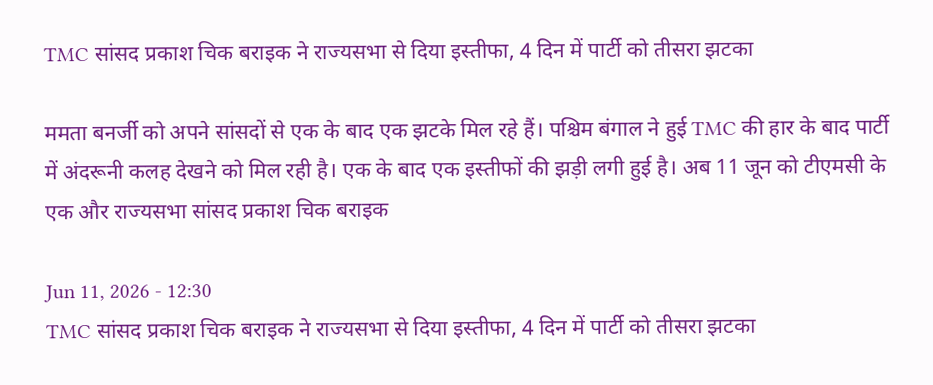TMC सांसद प्रकाश चिक बराइक ने राज्यसभा से दिया इस्तीफा, 4 दिन में पार्टी को तीसरा झटका

ममता बनर्जी को अपने सांसदों से एक के बाद एक झटके मिल रहे हैं। पश्चिम बंगाल ने हुई TMC की हार के बाद पार्टी में अंदरूनी कलह देखने को मिल रही है। एक के बाद एक इस्तीफों की झड़ी लगी हुई है। अब 11 जून को टीएमसी के एक और राज्यसभा सांसद प्रकाश चिक बराइक

Jun 11, 2026 - 12:30
TMC सांसद प्रकाश चिक बराइक ने राज्यसभा से दिया इस्तीफा, 4 दिन में पार्टी को तीसरा झटका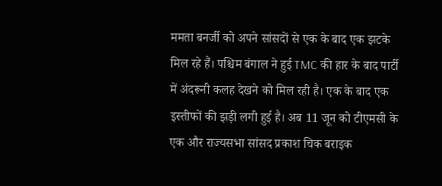ममता बनर्जी को अपने सांसदों से एक के बाद एक झटके मिल रहे हैं। पश्चिम बंगाल ने हुई TMC की हार के बाद पार्टी में अंदरूनी कलह देखने को मिल रही है। एक के बाद एक इस्तीफों की झड़ी लगी हुई है। अब 11 जून को टीएमसी के एक और राज्यसभा सांसद प्रकाश चिक बराइक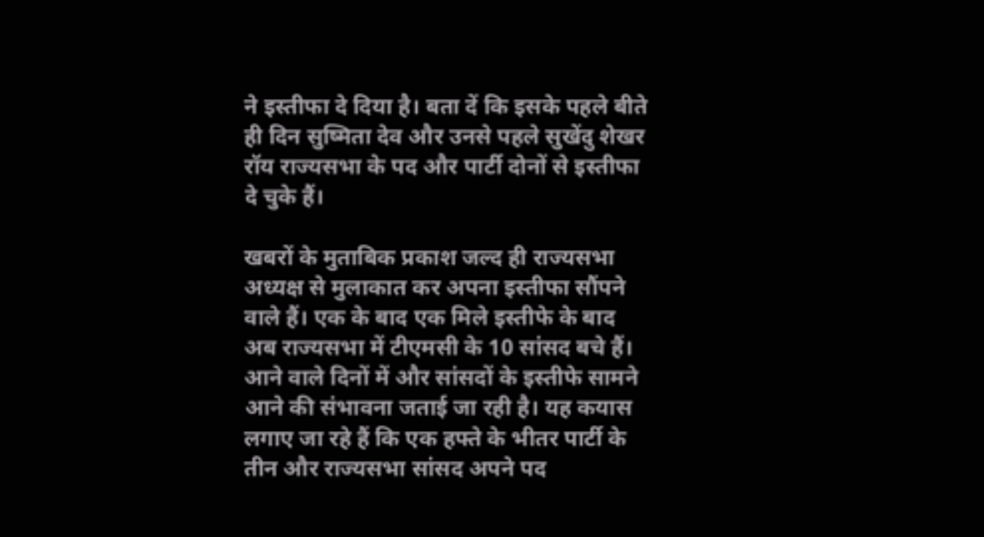ने इस्तीफा दे दिया है। बता दें कि इसके पहले बीते ही दिन सुष्मिता देव और उनसे पहले सुखेंदु शेखर रॉय राज्यसभा के पद और पार्टी दोनों से इस्तीफा दे चुके हैं।

खबरों के मुताबिक प्रकाश जल्द ही राज्यसभा अध्यक्ष से मुलाकात कर अपना इस्तीफा सौंपने वाले हैं। एक के बाद एक मिले इस्तीफे के बाद अब राज्यसभा में टीएमसी के 10 सांसद बचे हैं। आने वाले दिनों में और सांसदों के इस्तीफे सामने आने की संभावना जताई जा रही है। यह कयास लगाए जा रहे हैं कि एक हफ्ते के भीतर पार्टी के तीन और राज्यसभा सांसद अपने पद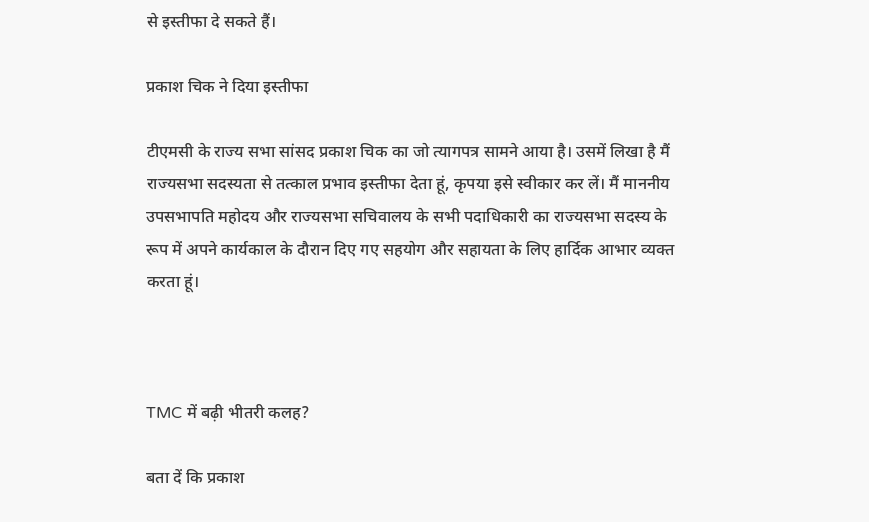से इस्तीफा दे सकते हैं।

प्रकाश चिक ने दिया इस्तीफा

टीएमसी के राज्य सभा सांसद प्रकाश चिक का जो त्यागपत्र सामने आया है। उसमें लिखा है मैं राज्यसभा सदस्यता से तत्काल प्रभाव इस्तीफा देता हूं, कृपया इसे स्वीकार कर लें। मैं माननीय उपसभापति महोदय और राज्यसभा सचिवालय के सभी पदाधिकारी का राज्यसभा सदस्य के रूप में अपने कार्यकाल के दौरान दिए गए सहयोग और सहायता के लिए हार्दिक आभार व्यक्त करता हूं।



TMC में बढ़ी भीतरी कलह?

बता दें कि प्रकाश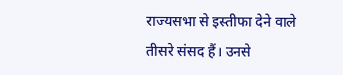राज्यसभा से इस्तीफा देने वाले तीसरे संसद हैं। उनसे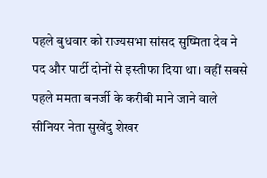पहले बुधवार को राज्यसभा सांसद सुष्मिता देव ने पद और पार्टी दोनों से इस्तीफा दिया था। वहीं सबसे पहले ममता बनर्जी के करीबी माने जाने वाले सीनियर नेता सुखेंदु शेखर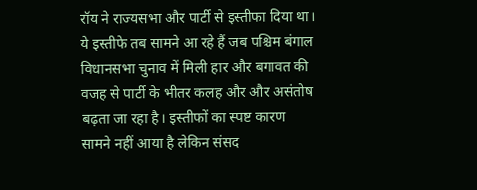रॉय ने राज्यसभा और पार्टी से इस्तीफा दिया था। ये इस्तीफे तब सामने आ रहे हैं जब पश्चिम बंगाल विधानसभा चुनाव में मिली हार और बगावत की वजह से पार्टी के भीतर कलह और और असंतोष बढ़ता जा रहा है। इस्तीफों का स्पष्ट कारण सामने नहीं आया है लेकिन संसद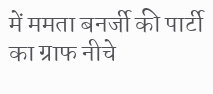में ममता बनर्जी की पार्टी का ग्राफ नीचे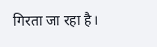गिरता जा रहा है।